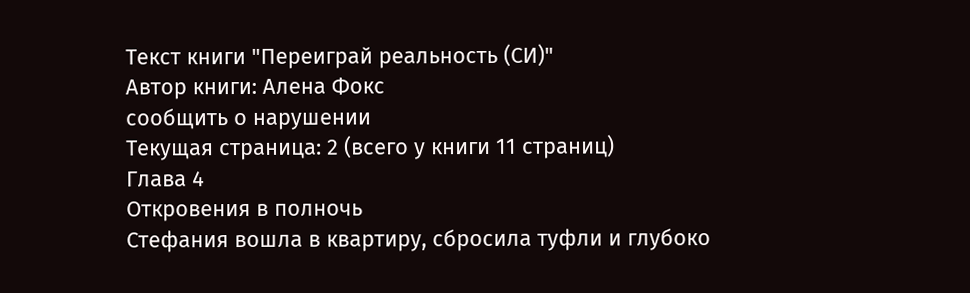Текст книги "Переиграй реальность (СИ)"
Автор книги: Алена Фокс
сообщить о нарушении
Текущая страница: 2 (всего у книги 11 страниц)
Глава 4
Откровения в полночь
Стефания вошла в квартиру, сбросила туфли и глубоко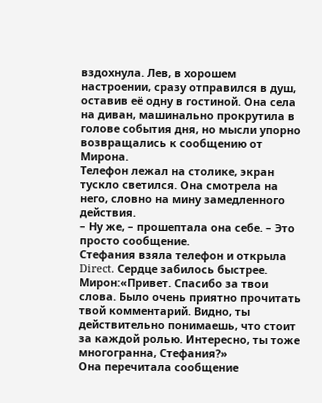вздохнула. Лев, в хорошем настроении, сразу отправился в душ, оставив её одну в гостиной. Она села на диван, машинально прокрутила в голове события дня, но мысли упорно возвращались к сообщению от Мирона.
Телефон лежал на столике, экран тускло светился. Она смотрела на него, словно на мину замедленного действия.
– Ну же, – прошептала она себе. – Это просто сообщение.
Стефания взяла телефон и открыла Direct. Сердце забилось быстрее.
Мирон:«Привет. Спасибо за твои слова. Было очень приятно прочитать твой комментарий. Видно, ты действительно понимаешь, что стоит за каждой ролью. Интересно, ты тоже многогранна, Стефания?»
Она перечитала сообщение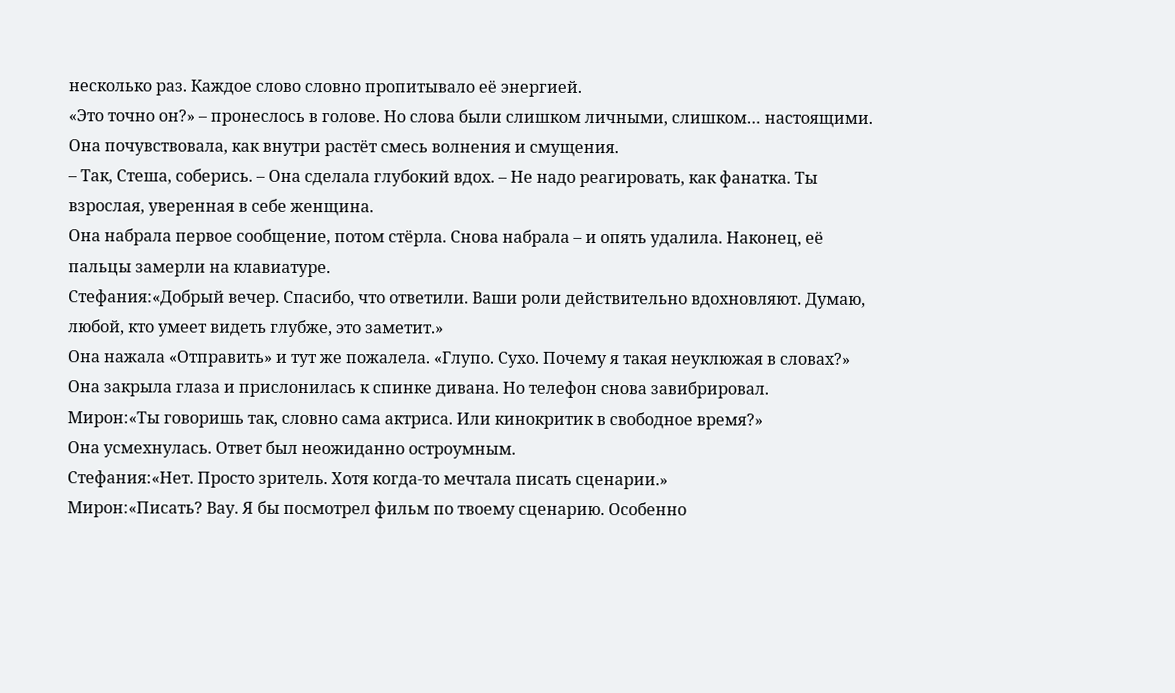несколько раз. Каждое слово словно пропитывало её энергией.
«Это точно он?» – пронеслось в голове. Но слова были слишком личными, слишком… настоящими. Она почувствовала, как внутри растёт смесь волнения и смущения.
– Так, Стеша, соберись. – Она сделала глубокий вдох. – Не надо реагировать, как фанатка. Ты взрослая, уверенная в себе женщина.
Она набрала первое сообщение, потом стёрла. Снова набрала – и опять удалила. Наконец, её пальцы замерли на клавиатуре.
Стефания:«Добрый вечер. Спасибо, что ответили. Ваши роли действительно вдохновляют. Думаю, любой, кто умеет видеть глубже, это заметит.»
Она нажала «Отправить» и тут же пожалела. «Глупо. Сухо. Почему я такая неуклюжая в словах?» Она закрыла глаза и прислонилась к спинке дивана. Но телефон снова завибрировал.
Мирон:«Ты говоришь так, словно сама актриса. Или кинокритик в свободное время?»
Она усмехнулась. Ответ был неожиданно остроумным.
Стефания:«Нет. Просто зритель. Хотя когда-то мечтала писать сценарии.»
Мирон:«Писать? Вау. Я бы посмотрел фильм по твоему сценарию. Особенно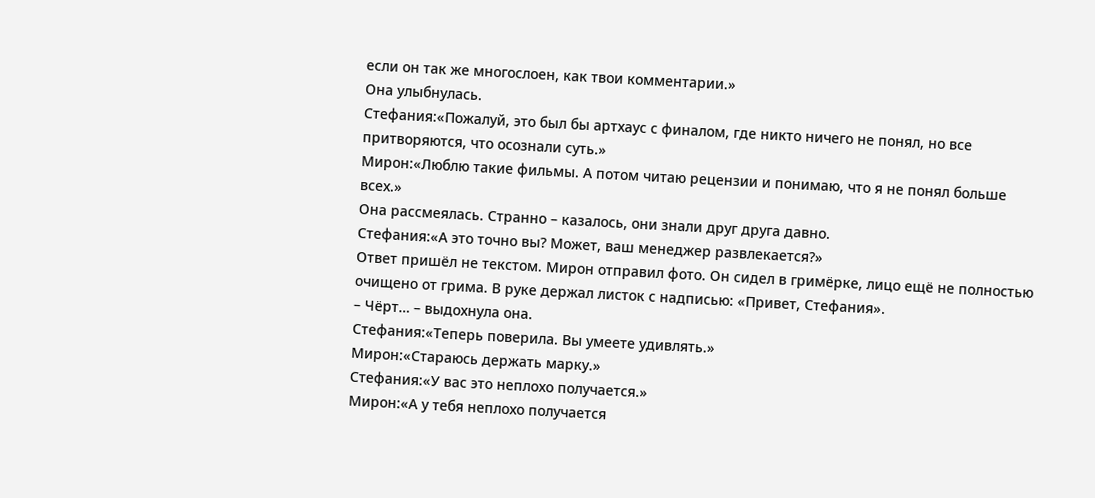если он так же многослоен, как твои комментарии.»
Она улыбнулась.
Стефания:«Пожалуй, это был бы артхаус с финалом, где никто ничего не понял, но все притворяются, что осознали суть.»
Мирон:«Люблю такие фильмы. А потом читаю рецензии и понимаю, что я не понял больше всех.»
Она рассмеялась. Странно – казалось, они знали друг друга давно.
Стефания:«А это точно вы? Может, ваш менеджер развлекается?»
Ответ пришёл не текстом. Мирон отправил фото. Он сидел в гримёрке, лицо ещё не полностью очищено от грима. В руке держал листок с надписью: «Привет, Стефания».
– Чёрт… – выдохнула она.
Стефания:«Теперь поверила. Вы умеете удивлять.»
Мирон:«Стараюсь держать марку.»
Стефания:«У вас это неплохо получается.»
Мирон:«А у тебя неплохо получается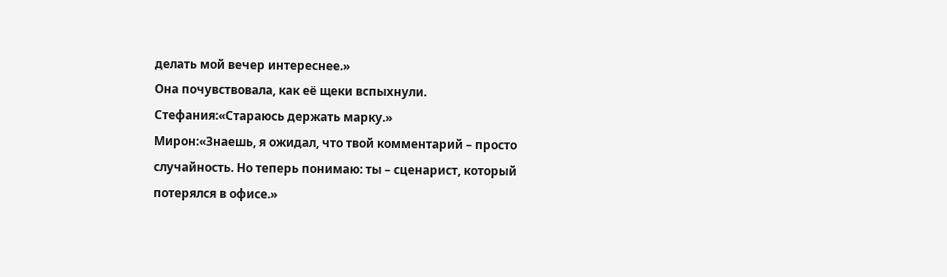делать мой вечер интереснее.»
Она почувствовала, как её щеки вспыхнули.
Стефания:«Стараюсь держать марку.»
Мирон:«Знаешь, я ожидал, что твой комментарий – просто случайность. Но теперь понимаю: ты – сценарист, который потерялся в офисе.»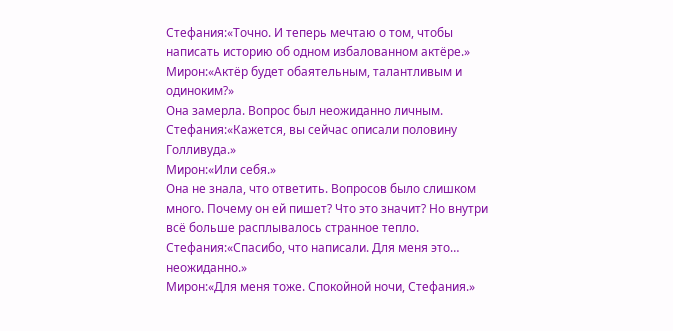Стефания:«Точно. И теперь мечтаю о том, чтобы написать историю об одном избалованном актёре.»
Мирон:«Актёр будет обаятельным, талантливым и одиноким?»
Она замерла. Вопрос был неожиданно личным.
Стефания:«Кажется, вы сейчас описали половину Голливуда.»
Мирон:«Или себя.»
Она не знала, что ответить. Вопросов было слишком много. Почему он ей пишет? Что это значит? Но внутри всё больше расплывалось странное тепло.
Стефания:«Спасибо, что написали. Для меня это… неожиданно.»
Мирон:«Для меня тоже. Спокойной ночи, Стефания.»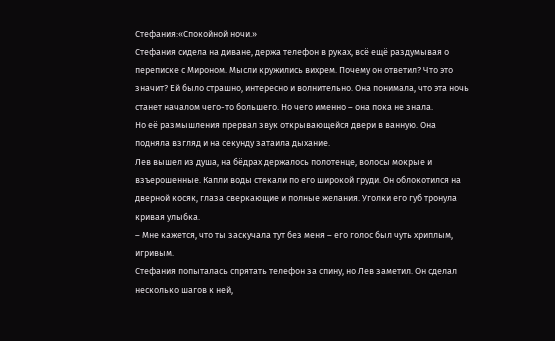Стефания:«Спокойной ночи.»
Стефания сидела на диване, держа телефон в руках, всё ещё раздумывая о переписке с Мироном. Мысли кружились вихрем. Почему он ответил? Что это значит? Ей было страшно, интересно и волнительно. Она понимала, что эта ночь станет началом чего-то большего. Но чего именно – она пока не знала.
Но её размышления прервал звук открывающейся двери в ванную. Она подняла взгляд и на секунду затаила дыхание.
Лев вышел из душа, на бёдрах держалось полотенце, волосы мокрые и взъерошенные. Капли воды стекали по его широкой груди. Он облокотился на дверной косяк, глаза сверкающие и полные желания. Уголки его губ тронула кривая улыбка.
– Мне кажется, что ты заскучала тут без меня – его голос был чуть хриплым, игривым.
Стефания попыталась спрятать телефон за спину, но Лев заметил. Он сделал несколько шагов к ней,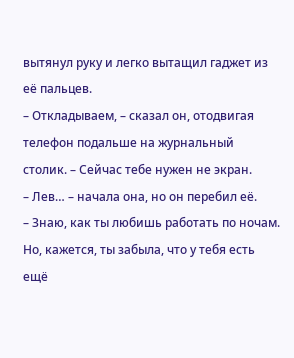вытянул руку и легко вытащил гаджет из её пальцев.
– Откладываем, – сказал он, отодвигая телефон подальше на журнальный столик. – Сейчас тебе нужен не экран.
– Лев… – начала она, но он перебил её.
– Знаю, как ты любишь работать по ночам. Но, кажется, ты забыла, что у тебя есть ещё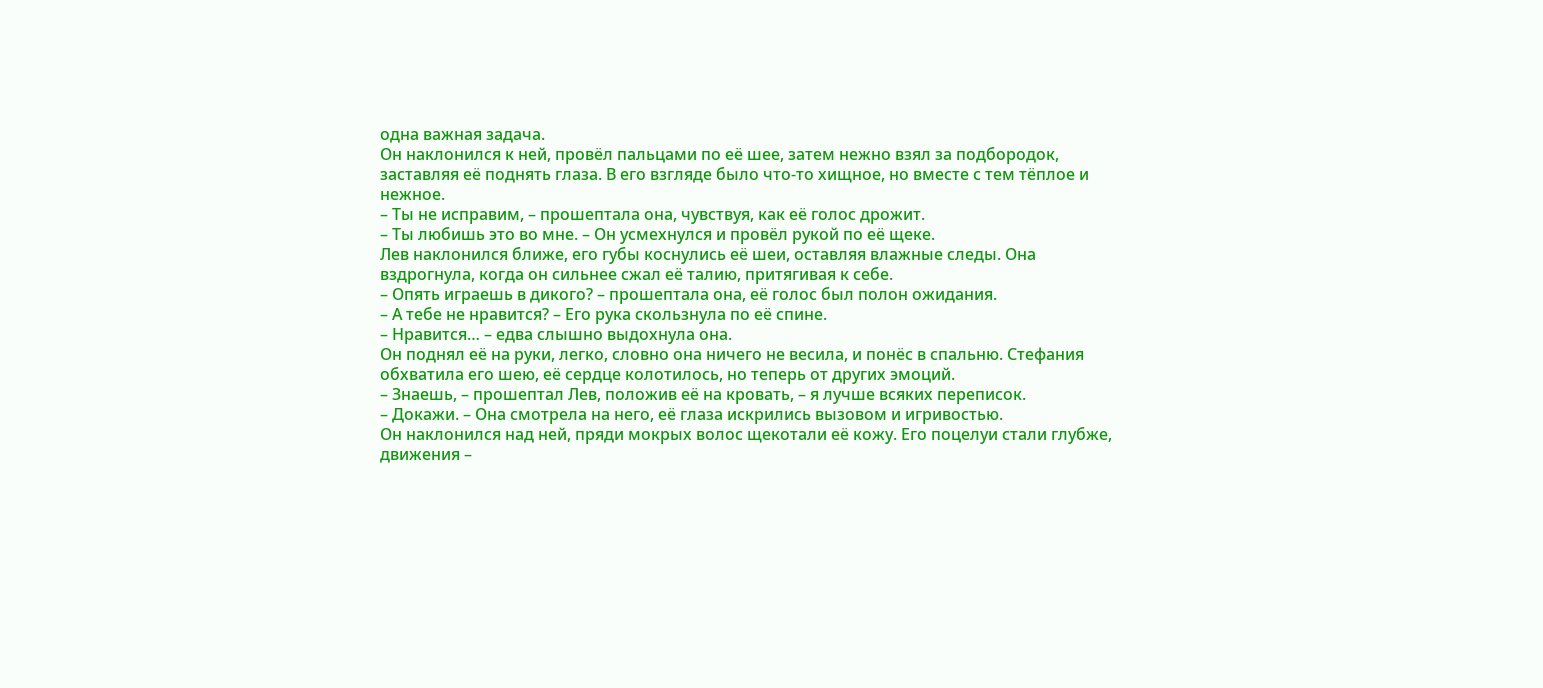одна важная задача.
Он наклонился к ней, провёл пальцами по её шее, затем нежно взял за подбородок, заставляя её поднять глаза. В его взгляде было что-то хищное, но вместе с тем тёплое и нежное.
– Ты не исправим, – прошептала она, чувствуя, как её голос дрожит.
– Ты любишь это во мне. – Он усмехнулся и провёл рукой по её щеке.
Лев наклонился ближе, его губы коснулись её шеи, оставляя влажные следы. Она вздрогнула, когда он сильнее сжал её талию, притягивая к себе.
– Опять играешь в дикого? – прошептала она, её голос был полон ожидания.
– А тебе не нравится? – Его рука скользнула по её спине.
– Нравится… – едва слышно выдохнула она.
Он поднял её на руки, легко, словно она ничего не весила, и понёс в спальню. Стефания обхватила его шею, её сердце колотилось, но теперь от других эмоций.
– Знаешь, – прошептал Лев, положив её на кровать, – я лучше всяких переписок.
– Докажи. – Она смотрела на него, её глаза искрились вызовом и игривостью.
Он наклонился над ней, пряди мокрых волос щекотали её кожу. Его поцелуи стали глубже, движения –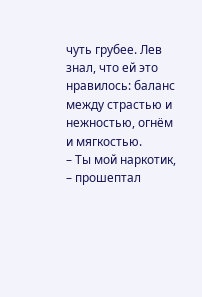чуть грубее. Лев знал, что ей это нравилось: баланс между страстью и нежностью, огнём и мягкостью.
– Ты мой наркотик, – прошептал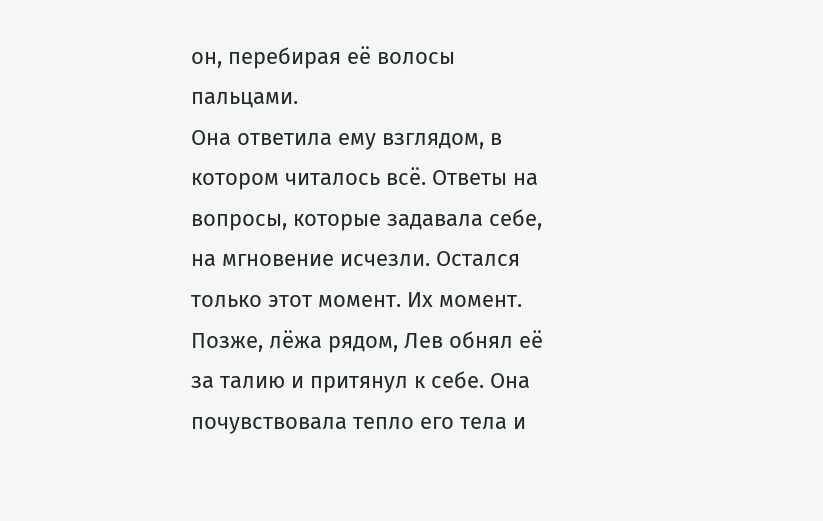он, перебирая её волосы пальцами.
Она ответила ему взглядом, в котором читалось всё. Ответы на вопросы, которые задавала себе, на мгновение исчезли. Остался только этот момент. Их момент.
Позже, лёжа рядом, Лев обнял её за талию и притянул к себе. Она почувствовала тепло его тела и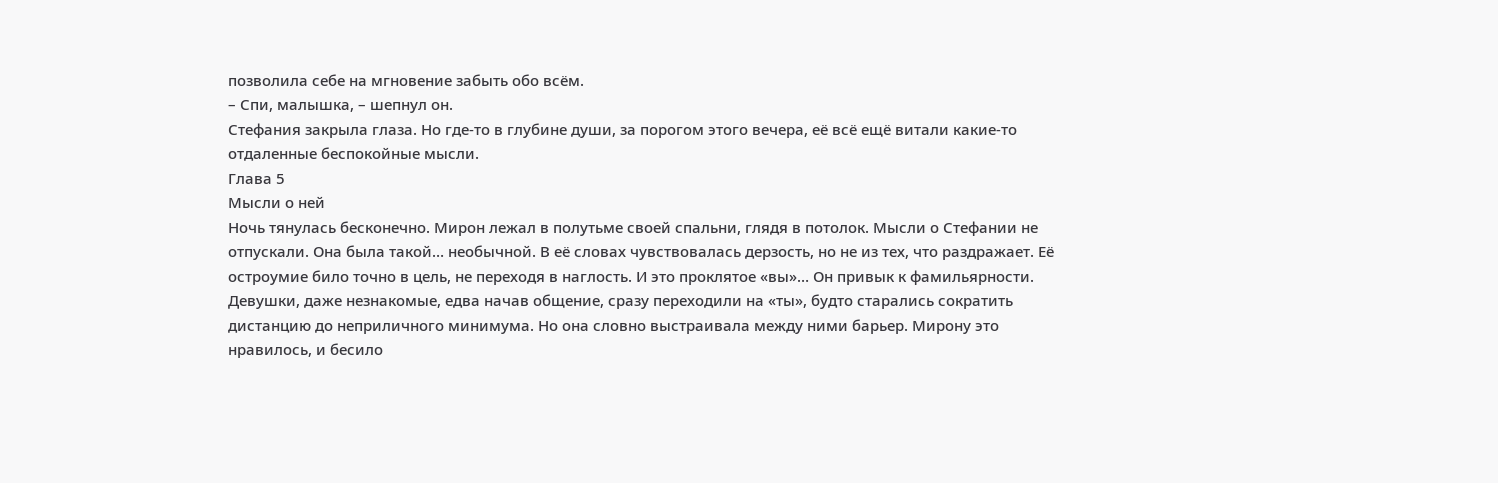позволила себе на мгновение забыть обо всём.
– Спи, малышка, – шепнул он.
Стефания закрыла глаза. Но где-то в глубине души, за порогом этого вечера, её всё ещё витали какие-то отдаленные беспокойные мысли.
Глава 5
Мысли о ней
Ночь тянулась бесконечно. Мирон лежал в полутьме своей спальни, глядя в потолок. Мысли о Стефании не отпускали. Она была такой… необычной. В её словах чувствовалась дерзость, но не из тех, что раздражает. Её остроумие било точно в цель, не переходя в наглость. И это проклятое «вы»… Он привык к фамильярности. Девушки, даже незнакомые, едва начав общение, сразу переходили на «ты», будто старались сократить дистанцию до неприличного минимума. Но она словно выстраивала между ними барьер. Мирону это нравилось, и бесило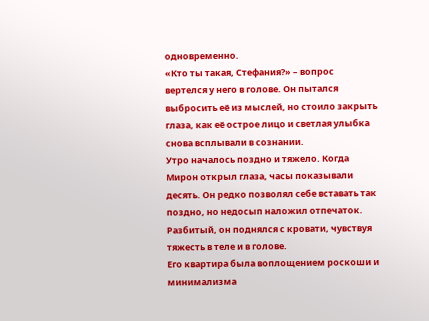одновременно.
«Кто ты такая, Стефания?» – вопрос вертелся у него в голове. Он пытался выбросить её из мыслей, но стоило закрыть глаза, как её острое лицо и светлая улыбка снова всплывали в сознании.
Утро началось поздно и тяжело. Когда Мирон открыл глаза, часы показывали десять. Он редко позволял себе вставать так поздно, но недосып наложил отпечаток. Разбитый, он поднялся с кровати, чувствуя тяжесть в теле и в голове.
Его квартира была воплощением роскоши и минимализма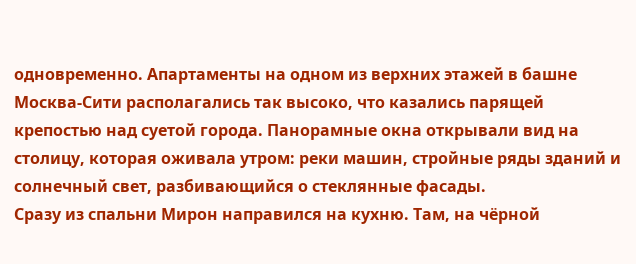одновременно. Апартаменты на одном из верхних этажей в башне Москва-Сити располагались так высоко, что казались парящей крепостью над суетой города. Панорамные окна открывали вид на столицу, которая оживала утром: реки машин, стройные ряды зданий и солнечный свет, разбивающийся о стеклянные фасады.
Сразу из спальни Мирон направился на кухню. Там, на чёрной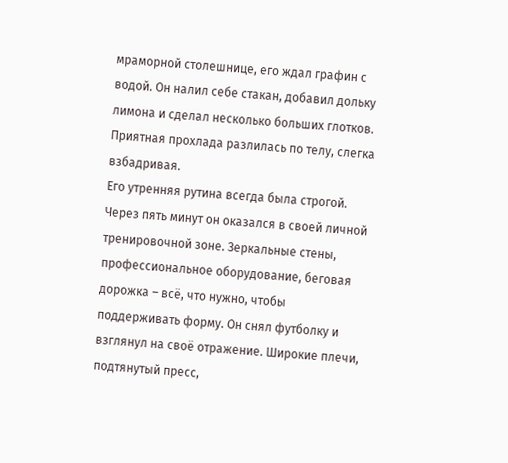мраморной столешнице, его ждал графин с водой. Он налил себе стакан, добавил дольку лимона и сделал несколько больших глотков. Приятная прохлада разлилась по телу, слегка взбадривая.
Его утренняя рутина всегда была строгой. Через пять минут он оказался в своей личной тренировочной зоне. Зеркальные стены, профессиональное оборудование, беговая дорожка – всё, что нужно, чтобы поддерживать форму. Он снял футболку и взглянул на своё отражение. Широкие плечи, подтянутый пресс,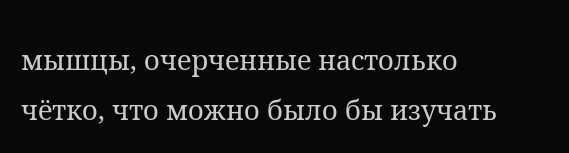мышцы, очерченные настолько чётко, что можно было бы изучать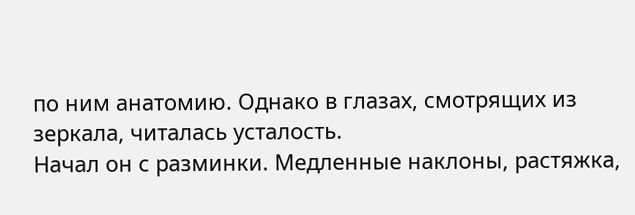по ним анатомию. Однако в глазах, смотрящих из зеркала, читалась усталость.
Начал он с разминки. Медленные наклоны, растяжка,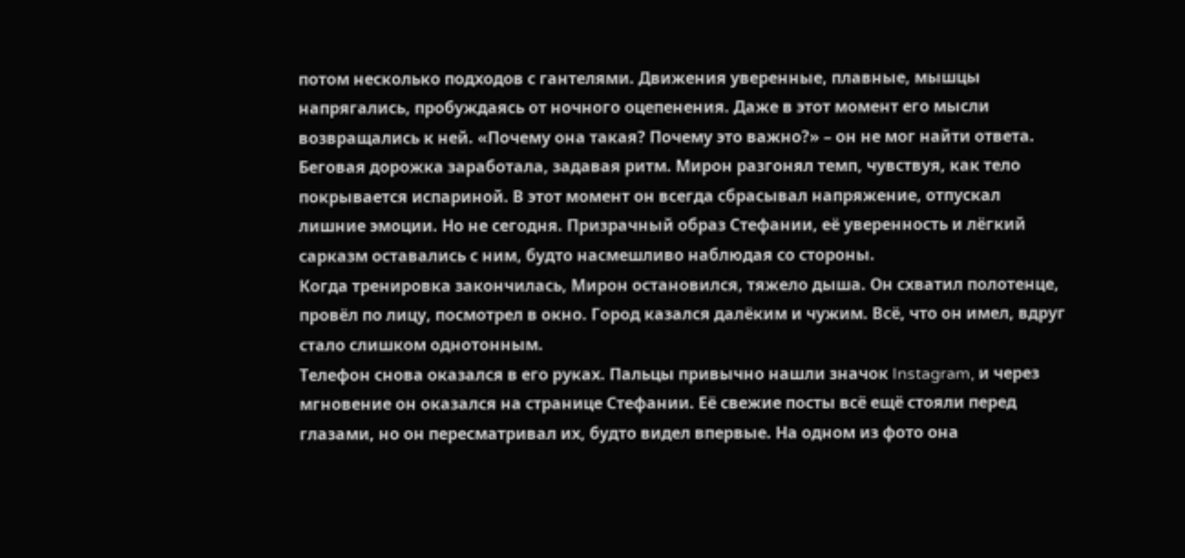потом несколько подходов с гантелями. Движения уверенные, плавные, мышцы напрягались, пробуждаясь от ночного оцепенения. Даже в этот момент его мысли возвращались к ней. «Почему она такая? Почему это важно?» – он не мог найти ответа.
Беговая дорожка заработала, задавая ритм. Мирон разгонял темп, чувствуя, как тело покрывается испариной. В этот момент он всегда сбрасывал напряжение, отпускал лишние эмоции. Но не сегодня. Призрачный образ Стефании, её уверенность и лёгкий сарказм оставались с ним, будто насмешливо наблюдая со стороны.
Когда тренировка закончилась, Мирон остановился, тяжело дыша. Он схватил полотенце, провёл по лицу, посмотрел в окно. Город казался далёким и чужим. Всё, что он имел, вдруг стало слишком однотонным.
Телефон снова оказался в его руках. Пальцы привычно нашли значок Instagram, и через мгновение он оказался на странице Стефании. Её свежие посты всё ещё стояли перед глазами, но он пересматривал их, будто видел впервые. На одном из фото она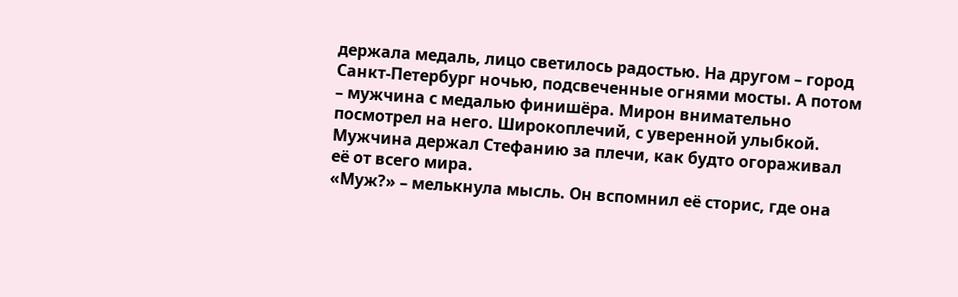держала медаль, лицо светилось радостью. На другом – город Санкт-Петербург ночью, подсвеченные огнями мосты. А потом – мужчина с медалью финишёра. Мирон внимательно посмотрел на него. Широкоплечий, с уверенной улыбкой. Мужчина держал Стефанию за плечи, как будто огораживал её от всего мира.
«Муж?» – мелькнула мысль. Он вспомнил её сторис, где она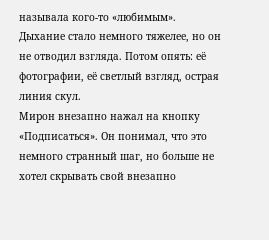называла кого-то «любимым». Дыхание стало немного тяжелее, но он не отводил взгляда. Потом опять: её фотографии, её светлый взгляд, острая линия скул.
Мирон внезапно нажал на кнопку «Подписаться». Он понимал, что это немного странный шаг, но больше не хотел скрывать свой внезапно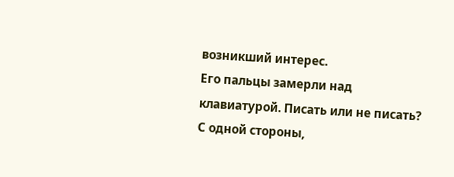возникший интерес.
Его пальцы замерли над клавиатурой. Писать или не писать? С одной стороны,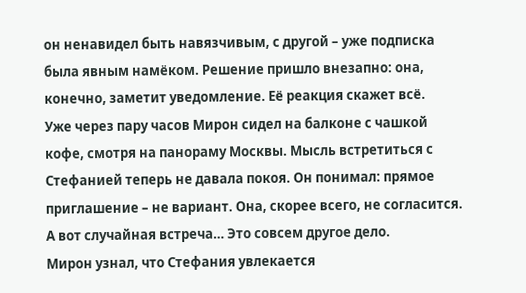он ненавидел быть навязчивым, с другой – уже подписка была явным намёком. Решение пришло внезапно: она, конечно, заметит уведомление. Её реакция скажет всё.
Уже через пару часов Мирон сидел на балконе с чашкой кофе, смотря на панораму Москвы. Мысль встретиться с Стефанией теперь не давала покоя. Он понимал: прямое приглашение – не вариант. Она, скорее всего, не согласится. А вот случайная встреча… Это совсем другое дело.
Мирон узнал, что Стефания увлекается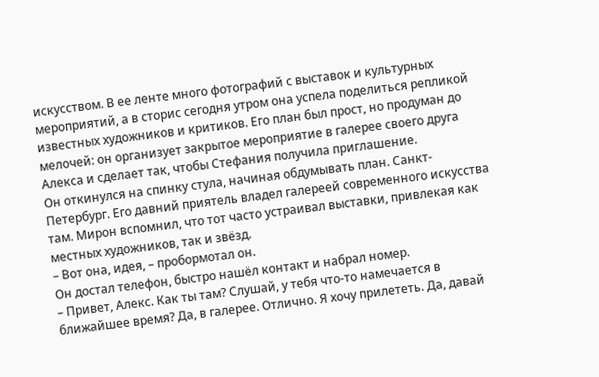искусством. В ее ленте много фотографий с выставок и культурных мероприятий, а в сторис сегодня утром она успела поделиться репликой известных художников и критиков. Его план был прост, но продуман до мелочей: он организует закрытое мероприятие в галерее своего друга Алекса и сделает так, чтобы Стефания получила приглашение.
Он откинулся на спинку стула, начиная обдумывать план. Санкт-Петербург. Его давний приятель владел галереей современного искусства там. Мирон вспомнил, что тот часто устраивал выставки, привлекая как местных художников, так и звёзд.
– Вот она, идея, – пробормотал он.
Он достал телефон, быстро нашёл контакт и набрал номер.
– Привет, Алекс. Как ты там? Слушай, у тебя что-то намечается в ближайшее время? Да, в галерее. Отлично. Я хочу прилететь. Да, давай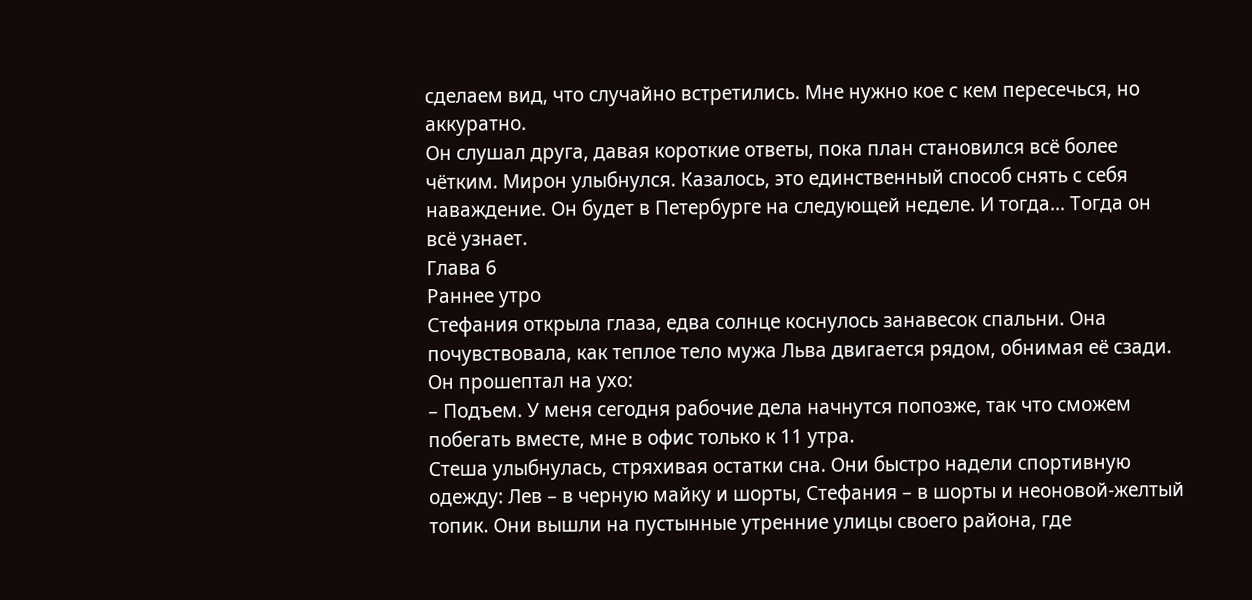сделаем вид, что случайно встретились. Мне нужно кое с кем пересечься, но аккуратно.
Он слушал друга, давая короткие ответы, пока план становился всё более чётким. Мирон улыбнулся. Казалось, это единственный способ снять с себя наваждение. Он будет в Петербурге на следующей неделе. И тогда… Тогда он всё узнает.
Глава 6
Раннее утро
Стефания открыла глаза, едва солнце коснулось занавесок спальни. Она почувствовала, как теплое тело мужа Льва двигается рядом, обнимая её сзади. Он прошептал на ухо:
– Подъем. У меня сегодня рабочие дела начнутся попозже, так что сможем побегать вместе, мне в офис только к 11 утра.
Стеша улыбнулась, стряхивая остатки сна. Они быстро надели спортивную одежду: Лев – в черную майку и шорты, Стефания – в шорты и неоновой-желтый топик. Они вышли на пустынные утренние улицы своего района, где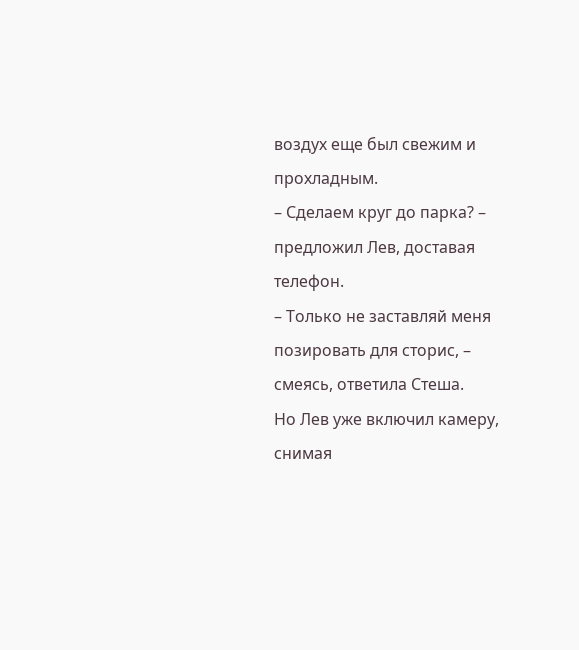воздух еще был свежим и прохладным.
– Сделаем круг до парка? – предложил Лев, доставая телефон.
– Только не заставляй меня позировать для сторис, – смеясь, ответила Стеша.
Но Лев уже включил камеру, снимая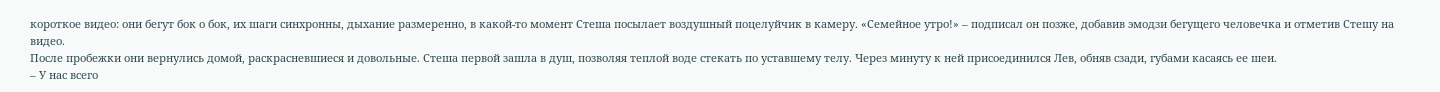короткое видео: они бегут бок о бок, их шаги синхронны, дыхание размеренно, в какой-то момент Стеша посылает воздушный поцелуйчик в камеру. «Семейное утро!» – подписал он позже, добавив эмодзи бегущего человечка и отметив Стешу на видео.
После пробежки они вернулись домой, раскрасневшиеся и довольные. Стеша первой зашла в душ, позволяя теплой воде стекать по уставшему телу. Через минуту к ней присоединился Лев, обняв сзади, губами касаясь ее шеи.
– У нас всего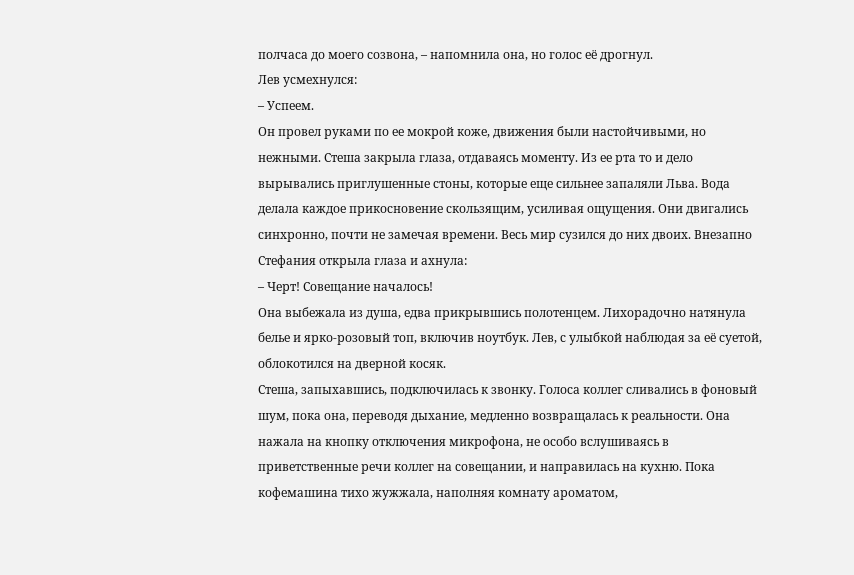полчаса до моего созвона, – напомнила она, но голос её дрогнул.
Лев усмехнулся:
– Успеем.
Он провел руками по ее мокрой коже, движения были настойчивыми, но нежными. Стеша закрыла глаза, отдаваясь моменту. Из ее рта то и дело вырывались приглушенные стоны, которые еще сильнее запаляли Льва. Вода делала каждое прикосновение скользящим, усиливая ощущения. Они двигались синхронно, почти не замечая времени. Весь мир сузился до них двоих. Внезапно Стефания открыла глаза и ахнула:
– Черт! Совещание началось!
Она выбежала из душа, едва прикрывшись полотенцем. Лихорадочно натянула белье и ярко-розовый топ, включив ноутбук. Лев, с улыбкой наблюдая за её суетой, облокотился на дверной косяк.
Стеша, запыхавшись, подключилась к звонку. Голоса коллег сливались в фоновый шум, пока она, переводя дыхание, медленно возвращалась к реальности. Она нажала на кнопку отключения микрофона, не особо вслушиваясь в приветственные речи коллег на совещании, и направилась на кухню. Пока кофемашина тихо жужжала, наполняя комнату ароматом,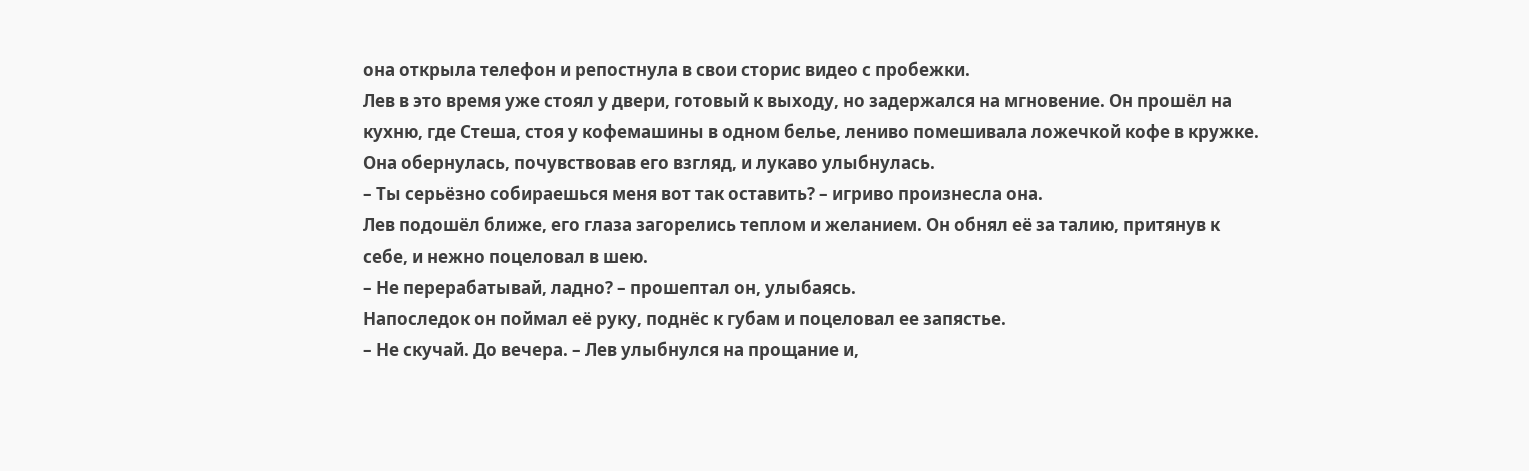она открыла телефон и репостнула в свои сторис видео с пробежки.
Лев в это время уже стоял у двери, готовый к выходу, но задержался на мгновение. Он прошёл на кухню, где Стеша, стоя у кофемашины в одном белье, лениво помешивала ложечкой кофе в кружке. Она обернулась, почувствовав его взгляд, и лукаво улыбнулась.
– Ты серьёзно собираешься меня вот так оставить? – игриво произнесла она.
Лев подошёл ближе, его глаза загорелись теплом и желанием. Он обнял её за талию, притянув к себе, и нежно поцеловал в шею.
– Не перерабатывай, ладно? – прошептал он, улыбаясь.
Напоследок он поймал её руку, поднёс к губам и поцеловал ее запястье.
– Не скучай. До вечера. – Лев улыбнулся на прощание и,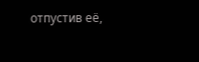отпустив её,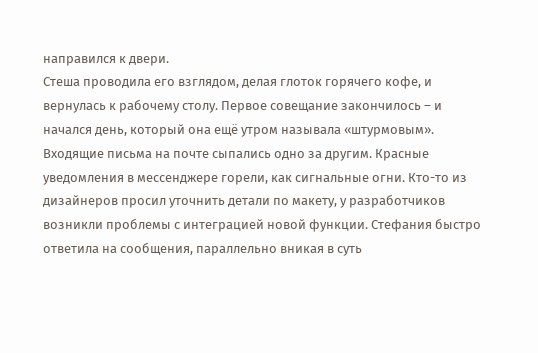направился к двери.
Стеша проводила его взглядом, делая глоток горячего кофе, и вернулась к рабочему столу. Первое совещание закончилось – и начался день, который она ещё утром называла «штурмовым».
Входящие письма на почте сыпались одно за другим. Красные уведомления в мессенджере горели, как сигнальные огни. Кто-то из дизайнеров просил уточнить детали по макету, у разработчиков возникли проблемы с интеграцией новой функции. Стефания быстро ответила на сообщения, параллельно вникая в суть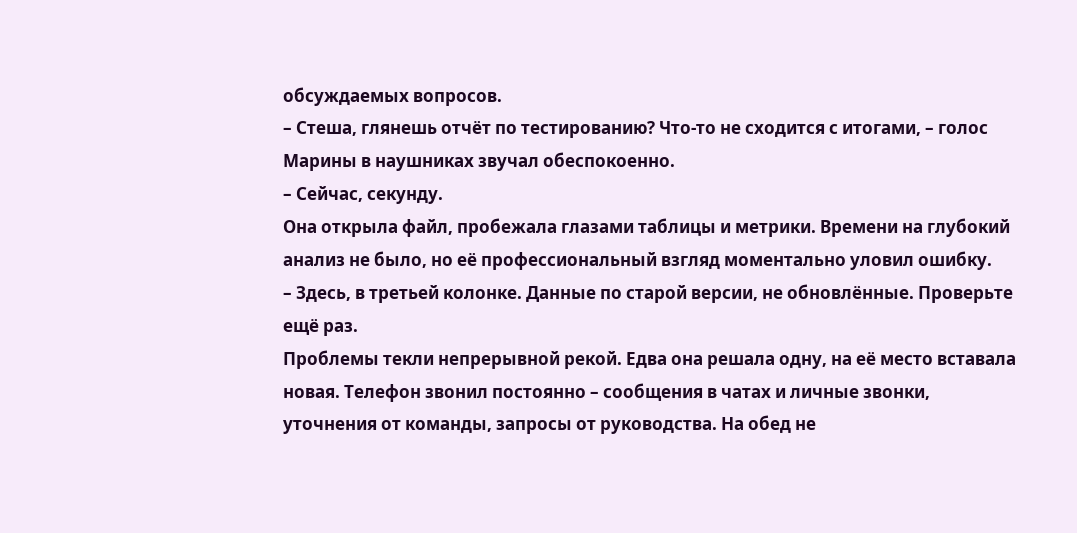обсуждаемых вопросов.
– Стеша, глянешь отчёт по тестированию? Что-то не сходится с итогами, – голос Марины в наушниках звучал обеспокоенно.
– Сейчас, секунду.
Она открыла файл, пробежала глазами таблицы и метрики. Времени на глубокий анализ не было, но её профессиональный взгляд моментально уловил ошибку.
– Здесь, в третьей колонке. Данные по старой версии, не обновлённые. Проверьте ещё раз.
Проблемы текли непрерывной рекой. Едва она решала одну, на её место вставала новая. Телефон звонил постоянно – сообщения в чатах и личные звонки, уточнения от команды, запросы от руководства. На обед не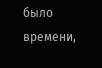было времени,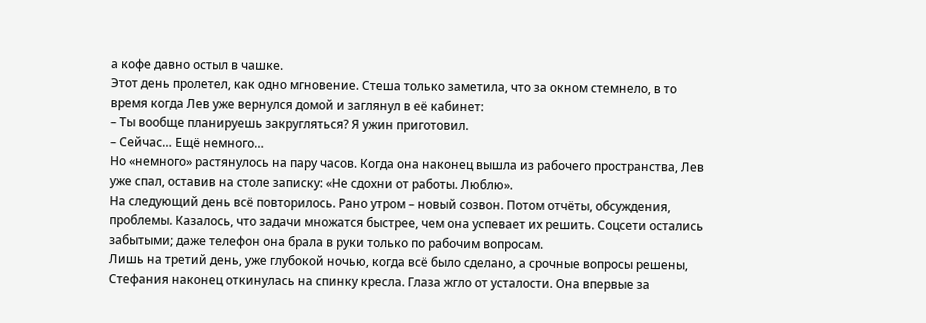а кофе давно остыл в чашке.
Этот день пролетел, как одно мгновение. Стеша только заметила, что за окном стемнело, в то время когда Лев уже вернулся домой и заглянул в её кабинет:
– Ты вообще планируешь закругляться? Я ужин приготовил.
– Сейчас… Ещё немного…
Но «немного» растянулось на пару часов. Когда она наконец вышла из рабочего пространства, Лев уже спал, оставив на столе записку: «Не сдохни от работы. Люблю».
На следующий день всё повторилось. Рано утром – новый созвон. Потом отчёты, обсуждения, проблемы. Казалось, что задачи множатся быстрее, чем она успевает их решить. Соцсети остались забытыми; даже телефон она брала в руки только по рабочим вопросам.
Лишь на третий день, уже глубокой ночью, когда всё было сделано, а срочные вопросы решены, Стефания наконец откинулась на спинку кресла. Глаза жгло от усталости. Она впервые за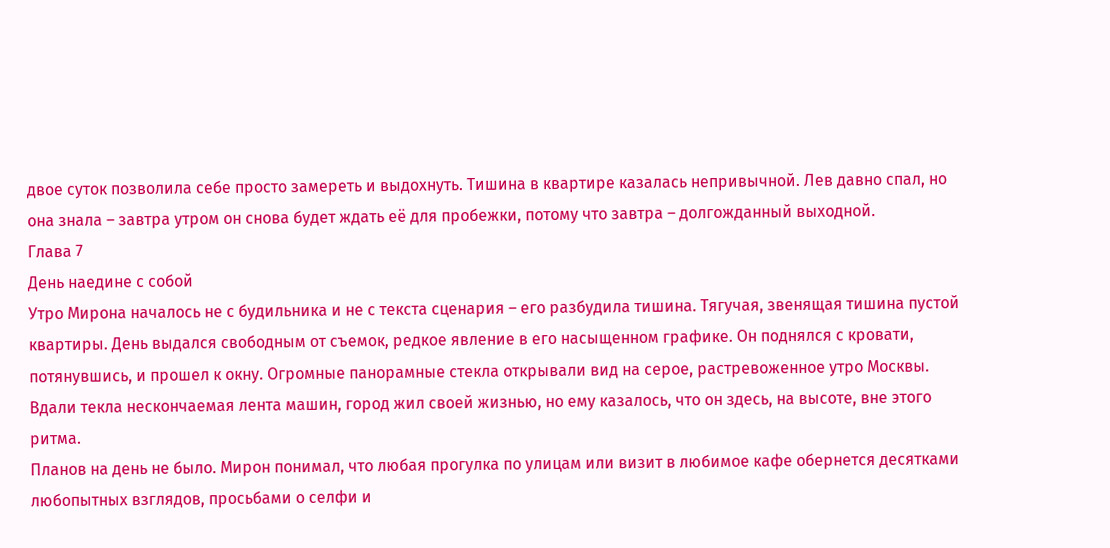двое суток позволила себе просто замереть и выдохнуть. Тишина в квартире казалась непривычной. Лев давно спал, но она знала – завтра утром он снова будет ждать её для пробежки, потому что завтра – долгожданный выходной.
Глава 7
День наедине с собой
Утро Мирона началось не с будильника и не с текста сценария – его разбудила тишина. Тягучая, звенящая тишина пустой квартиры. День выдался свободным от съемок, редкое явление в его насыщенном графике. Он поднялся с кровати, потянувшись, и прошел к окну. Огромные панорамные стекла открывали вид на серое, растревоженное утро Москвы. Вдали текла нескончаемая лента машин, город жил своей жизнью, но ему казалось, что он здесь, на высоте, вне этого ритма.
Планов на день не было. Мирон понимал, что любая прогулка по улицам или визит в любимое кафе обернется десятками любопытных взглядов, просьбами о селфи и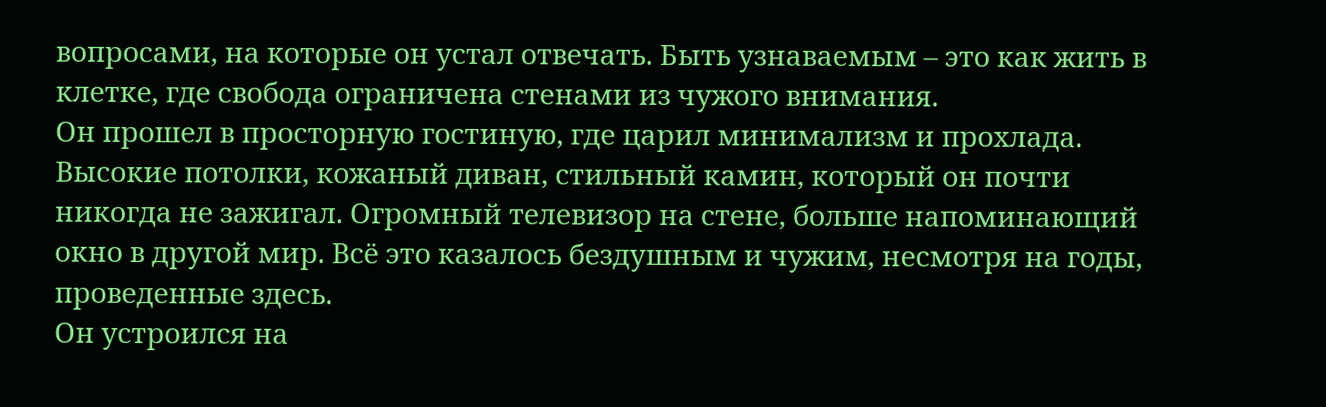вопросами, на которые он устал отвечать. Быть узнаваемым – это как жить в клетке, где свобода ограничена стенами из чужого внимания.
Он прошел в просторную гостиную, где царил минимализм и прохлада. Высокие потолки, кожаный диван, стильный камин, который он почти никогда не зажигал. Огромный телевизор на стене, больше напоминающий окно в другой мир. Всё это казалось бездушным и чужим, несмотря на годы, проведенные здесь.
Он устроился на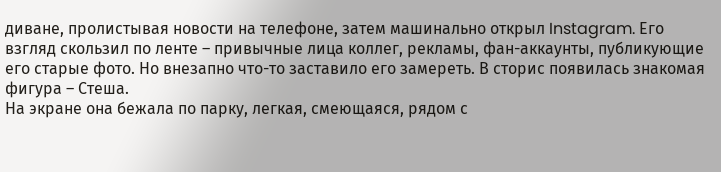диване, пролистывая новости на телефоне, затем машинально открыл Instagram. Его взгляд скользил по ленте – привычные лица коллег, рекламы, фан-аккаунты, публикующие его старые фото. Но внезапно что-то заставило его замереть. В сторис появилась знакомая фигура – Стеша.
На экране она бежала по парку, легкая, смеющаяся, рядом с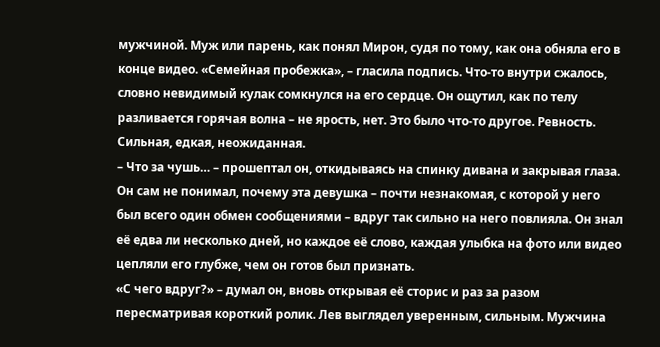мужчиной. Муж или парень, как понял Мирон, судя по тому, как она обняла его в конце видео. «Семейная пробежка», – гласила подпись. Что-то внутри сжалось, словно невидимый кулак сомкнулся на его сердце. Он ощутил, как по телу разливается горячая волна – не ярость, нет. Это было что-то другое. Ревность. Сильная, едкая, неожиданная.
– Что за чушь… – прошептал он, откидываясь на спинку дивана и закрывая глаза. Он сам не понимал, почему эта девушка – почти незнакомая, с которой у него был всего один обмен сообщениями – вдруг так сильно на него повлияла. Он знал её едва ли несколько дней, но каждое её слово, каждая улыбка на фото или видео цепляли его глубже, чем он готов был признать.
«С чего вдруг?» – думал он, вновь открывая её сторис и раз за разом пересматривая короткий ролик. Лев выглядел уверенным, сильным. Мужчина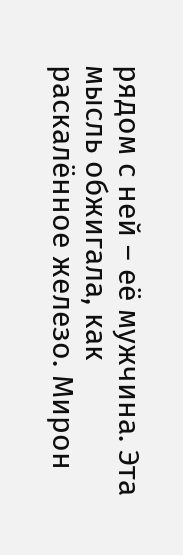рядом с ней – её мужчина. Эта мысль обжигала, как раскалённое железо. Мирон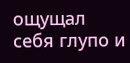ощущал себя глупо и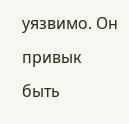уязвимо. Он привык быть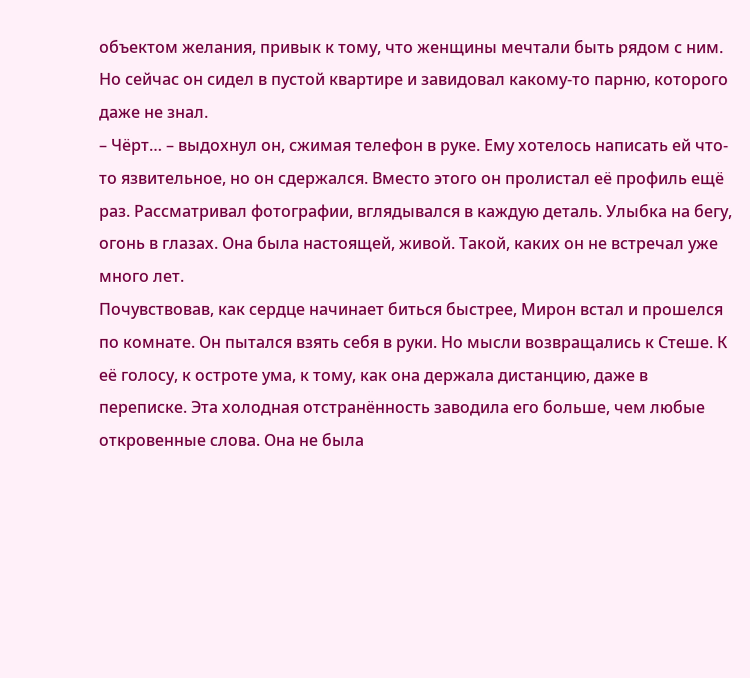объектом желания, привык к тому, что женщины мечтали быть рядом с ним. Но сейчас он сидел в пустой квартире и завидовал какому-то парню, которого даже не знал.
– Чёрт… – выдохнул он, сжимая телефон в руке. Ему хотелось написать ей что-то язвительное, но он сдержался. Вместо этого он пролистал её профиль ещё раз. Рассматривал фотографии, вглядывался в каждую деталь. Улыбка на бегу, огонь в глазах. Она была настоящей, живой. Такой, каких он не встречал уже много лет.
Почувствовав, как сердце начинает биться быстрее, Мирон встал и прошелся по комнате. Он пытался взять себя в руки. Но мысли возвращались к Стеше. К её голосу, к остроте ума, к тому, как она держала дистанцию, даже в переписке. Эта холодная отстранённость заводила его больше, чем любые откровенные слова. Она не была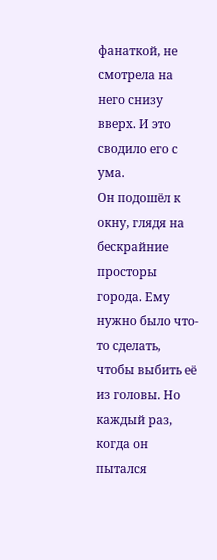фанаткой, не смотрела на него снизу вверх. И это сводило его с ума.
Он подошёл к окну, глядя на бескрайние просторы города. Ему нужно было что-то сделать, чтобы выбить её из головы. Но каждый раз, когда он пытался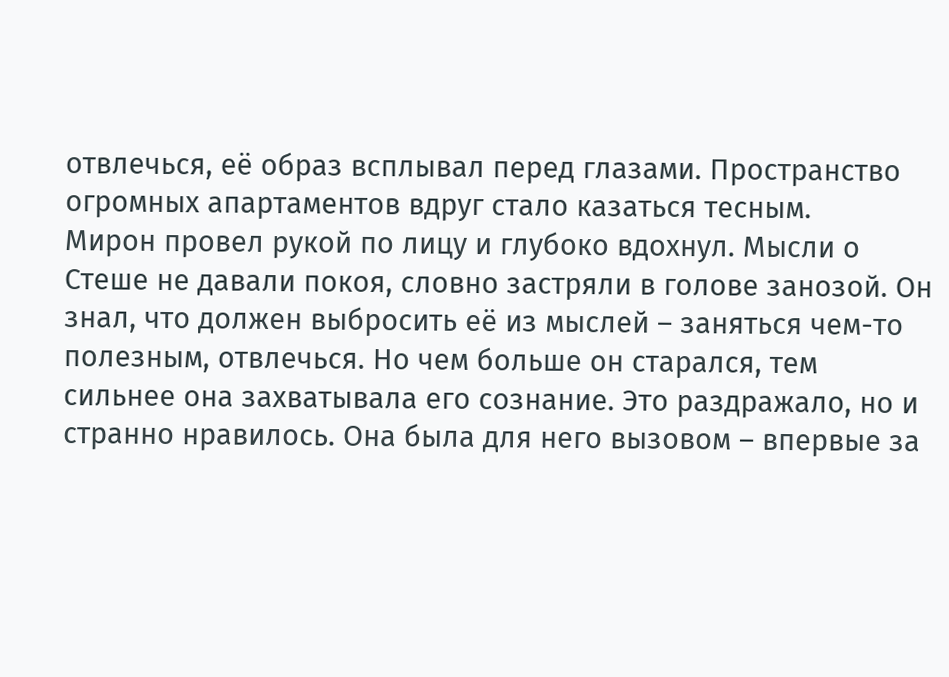отвлечься, её образ всплывал перед глазами. Пространство огромных апартаментов вдруг стало казаться тесным.
Мирон провел рукой по лицу и глубоко вдохнул. Мысли о Стеше не давали покоя, словно застряли в голове занозой. Он знал, что должен выбросить её из мыслей – заняться чем-то полезным, отвлечься. Но чем больше он старался, тем сильнее она захватывала его сознание. Это раздражало, но и странно нравилось. Она была для него вызовом – впервые за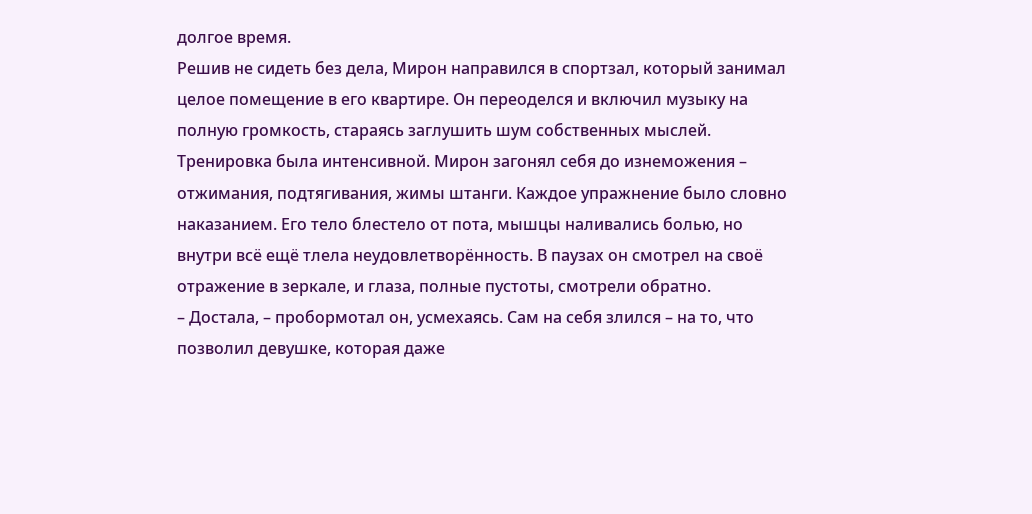долгое время.
Решив не сидеть без дела, Мирон направился в спортзал, который занимал целое помещение в его квартире. Он переоделся и включил музыку на полную громкость, стараясь заглушить шум собственных мыслей.
Тренировка была интенсивной. Мирон загонял себя до изнеможения – отжимания, подтягивания, жимы штанги. Каждое упражнение было словно наказанием. Его тело блестело от пота, мышцы наливались болью, но внутри всё ещё тлела неудовлетворённость. В паузах он смотрел на своё отражение в зеркале, и глаза, полные пустоты, смотрели обратно.
– Достала, – пробормотал он, усмехаясь. Сам на себя злился – на то, что позволил девушке, которая даже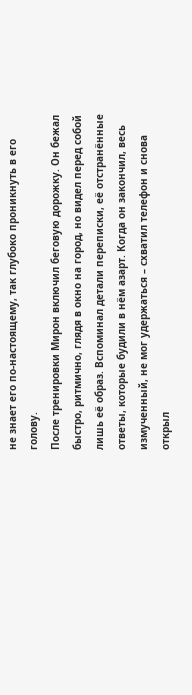не знает его по-настоящему, так глубоко проникнуть в его голову.
После тренировки Мирон включил беговую дорожку. Он бежал быстро, ритмично, глядя в окно на город, но видел перед собой лишь её образ. Вспоминал детали переписки, её отстранённые ответы, которые будили в нём азарт. Когда он закончил, весь измученный, не мог удержаться – схватил телефон и снова открыл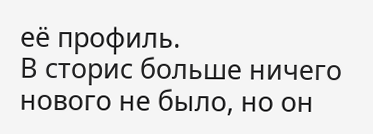её профиль.
В сторис больше ничего нового не было, но он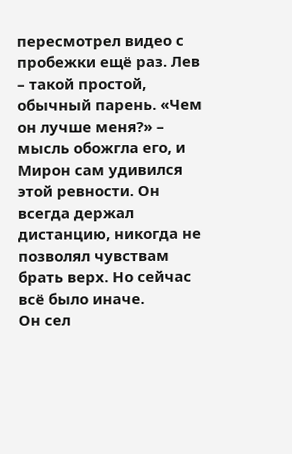пересмотрел видео с пробежки ещё раз. Лев – такой простой, обычный парень. «Чем он лучше меня?» – мысль обожгла его, и Мирон сам удивился этой ревности. Он всегда держал дистанцию, никогда не позволял чувствам брать верх. Но сейчас всё было иначе.
Он сел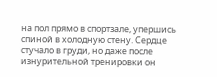на пол прямо в спортзале, упершись спиной в холодную стену. Сердце стучало в груди, но даже после изнурительной тренировки он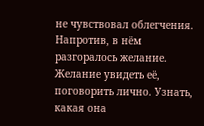не чувствовал облегчения. Напротив, в нём разгоралось желание. Желание увидеть её, поговорить лично. Узнать, какая она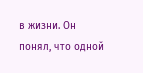в жизни. Он понял, что одной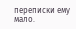переписки ему мало.